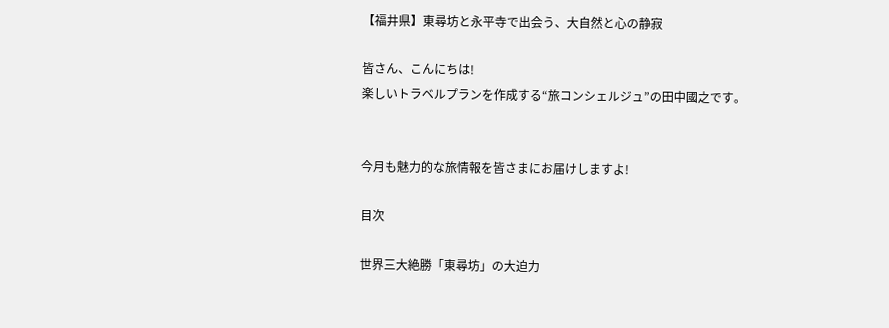【福井県】東尋坊と永平寺で出会う、大自然と心の静寂

皆さん、こんにちは!
楽しいトラベルプランを作成する“旅コンシェルジュ”の田中國之です。


今月も魅力的な旅情報を皆さまにお届けしますよ!

目次

世界三大絶勝「東尋坊」の大迫力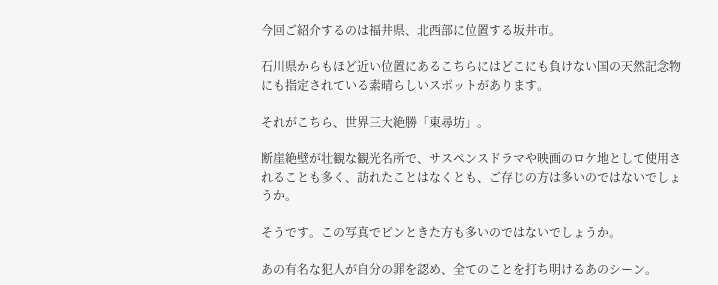今回ご紹介するのは福井県、北西部に位置する坂井市。

石川県からもほど近い位置にあるこちらにはどこにも負けない国の天然記念物にも指定されている素晴らしいスポットがあります。

それがこちら、世界三大絶勝「東尋坊」。

断崖絶壁が壮観な観光名所で、サスペンスドラマや映画のロケ地として使用されることも多く、訪れたことはなくとも、ご存じの方は多いのではないでしょうか。

そうです。この写真でピンときた方も多いのではないでしょうか。

あの有名な犯人が自分の罪を認め、全てのことを打ち明けるあのシーン。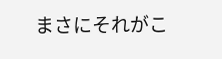まさにそれがこ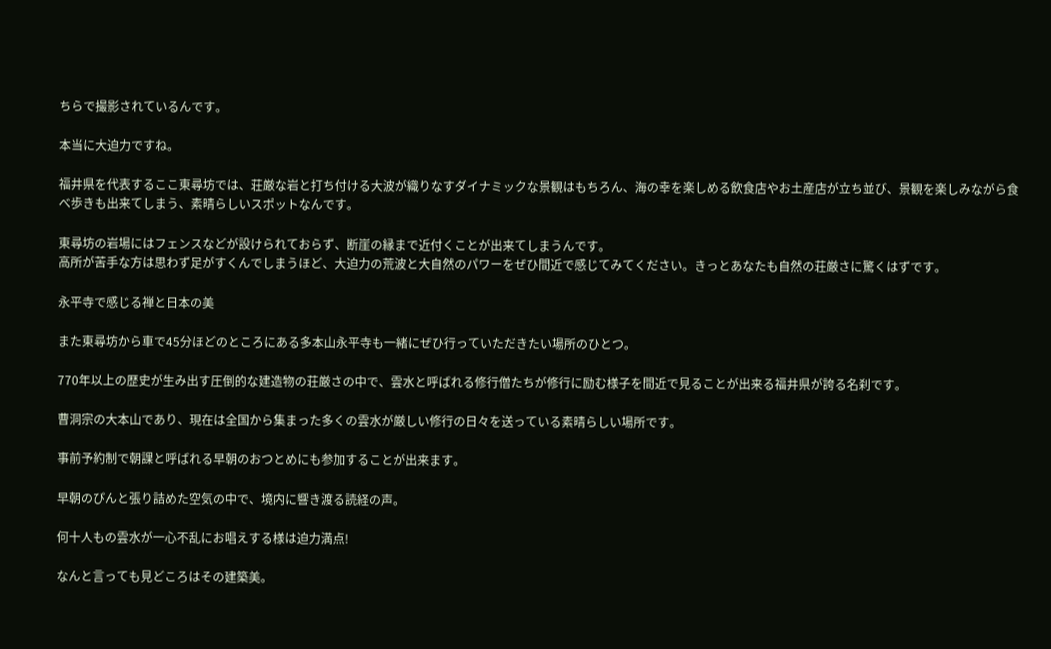ちらで撮影されているんです。

本当に大迫力ですね。

福井県を代表するここ東尋坊では、荘厳な岩と打ち付ける大波が織りなすダイナミックな景観はもちろん、海の幸を楽しめる飲食店やお土産店が立ち並び、景観を楽しみながら食べ歩きも出来てしまう、素晴らしいスポットなんです。

東尋坊の岩場にはフェンスなどが設けられておらず、断崖の縁まで近付くことが出来てしまうんです。
高所が苦手な方は思わず足がすくんでしまうほど、大迫力の荒波と大自然のパワーをぜひ間近で感じてみてください。きっとあなたも自然の荘厳さに驚くはずです。

永平寺で感じる禅と日本の美

また東尋坊から車で45分ほどのところにある多本山永平寺も一緒にぜひ行っていただきたい場所のひとつ。

770年以上の歴史が生み出す圧倒的な建造物の荘厳さの中で、雲水と呼ばれる修行僧たちが修行に励む様子を間近で見ることが出来る福井県が誇る名刹です。

曹洞宗の大本山であり、現在は全国から集まった多くの雲水が厳しい修行の日々を送っている素晴らしい場所です。

事前予約制で朝課と呼ばれる早朝のおつとめにも参加することが出来ます。

早朝のぴんと張り詰めた空気の中で、境内に響き渡る読経の声。

何十人もの雲水が一心不乱にお唱えする様は迫力満点!

なんと言っても見どころはその建築美。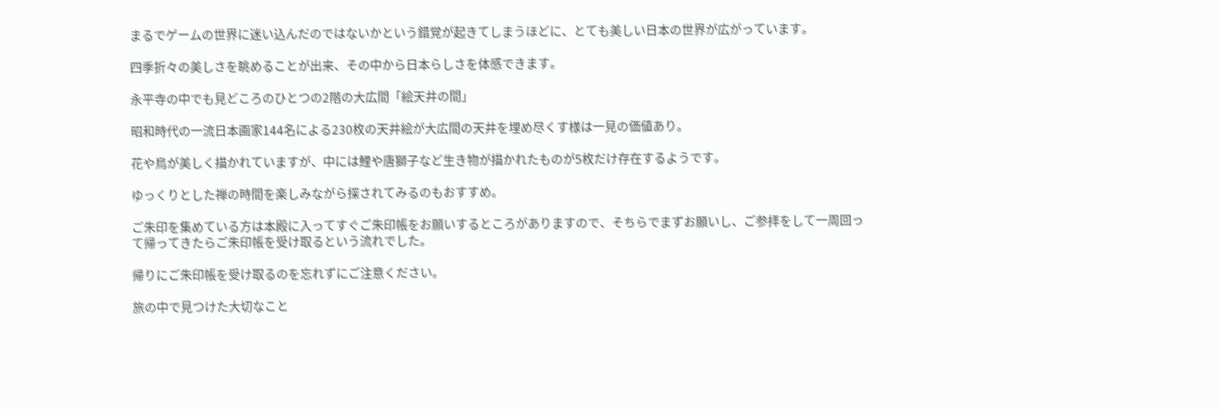まるでゲームの世界に迷い込んだのではないかという錯覚が起きてしまうほどに、とても美しい日本の世界が広がっています。

四季折々の美しさを眺めることが出来、その中から日本らしさを体感できます。

永平寺の中でも見どころのひとつの2階の大広間「絵天井の間」

昭和時代の一流日本画家144名による230枚の天井絵が大広間の天井を埋め尽くす様は一見の価値あり。

花や鳥が美しく描かれていますが、中には鯉や唐獅子など生き物が描かれたものが5枚だけ存在するようです。

ゆっくりとした禅の時間を楽しみながら探されてみるのもおすすめ。

ご朱印を集めている方は本殿に入ってすぐご朱印帳をお願いするところがありますので、そちらでまずお願いし、ご参拝をして一周回って帰ってきたらご朱印帳を受け取るという流れでした。

帰りにご朱印帳を受け取るのを忘れずにご注意ください。

旅の中で見つけた大切なこと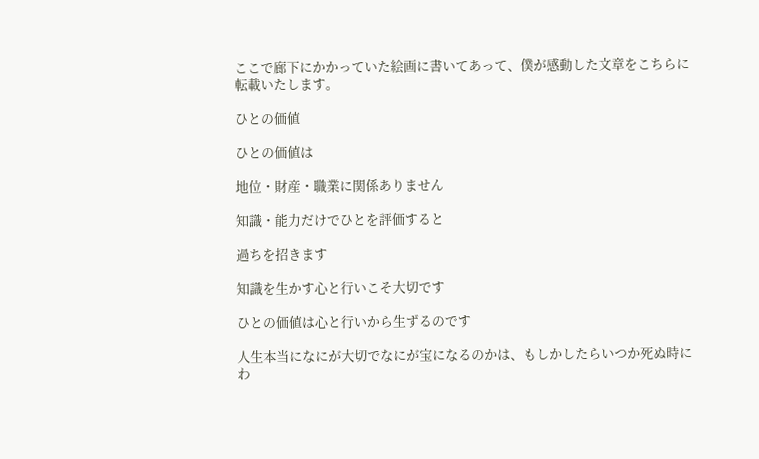ここで廊下にかかっていた絵画に書いてあって、僕が感動した文章をこちらに転載いたします。

ひとの価値

ひとの価値は

地位・財産・職業に関係ありません

知識・能力だけでひとを評価すると

過ちを招きます

知識を生かす心と行いこそ大切です

ひとの価値は心と行いから生ずるのです

人生本当になにが大切でなにが宝になるのかは、もしかしたらいつか死ぬ時にわ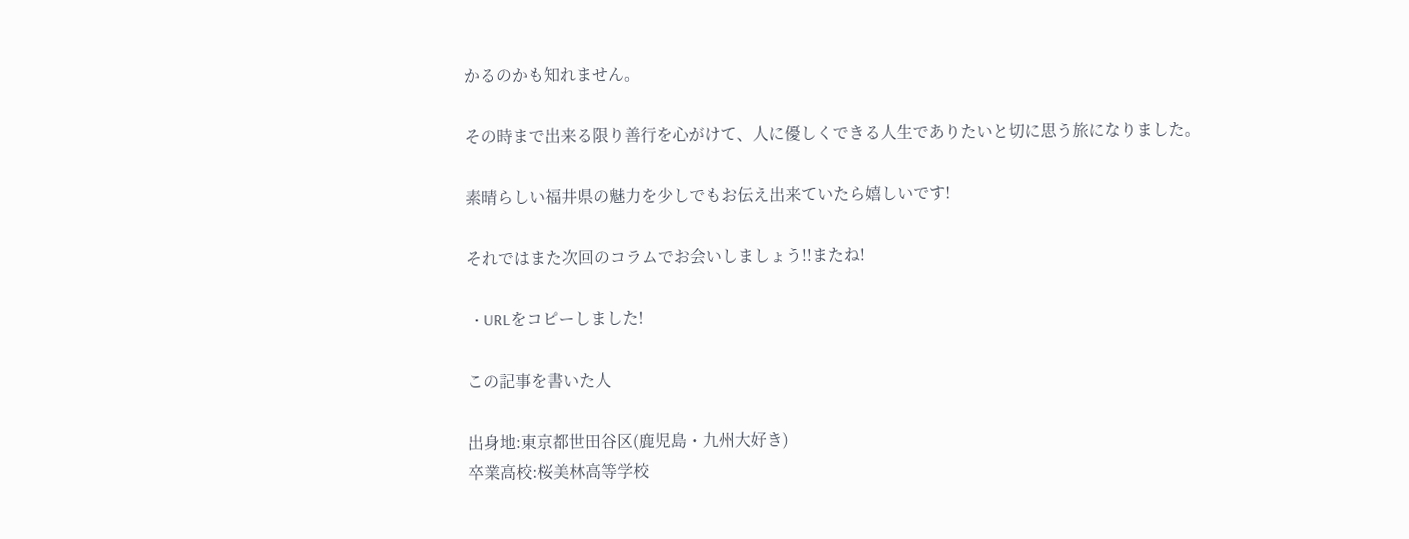かるのかも知れません。

その時まで出来る限り善行を心がけて、人に優しくできる人生でありたいと切に思う旅になりました。

素晴らしい福井県の魅力を少しでもお伝え出来ていたら嬉しいです!

それではまた次回のコラムでお会いしましょう!!またね!

  • URLをコピーしました!

この記事を書いた人

出身地:東京都世田谷区(鹿児島・九州大好き)
卒業高校:桜美林高等学校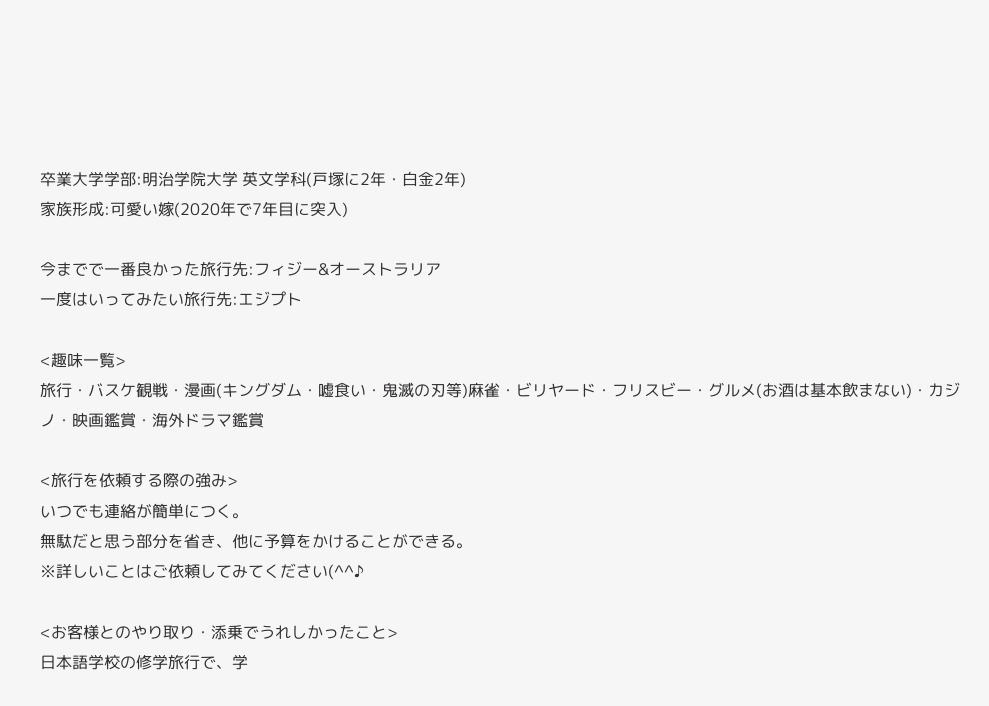卒業大学学部:明治学院大学 英文学科(戸塚に2年・白金2年)
家族形成:可愛い嫁(2020年で7年目に突入)

今までで一番良かった旅行先:フィジー&オーストラリア
一度はいってみたい旅行先:エジプト

<趣味一覧>
旅行・バスケ観戦・漫画(キングダム・嘘食い・鬼滅の刃等)麻雀・ビリヤード・フリスビー・グルメ(お酒は基本飲まない)・カジノ・映画鑑賞・海外ドラマ鑑賞

<旅行を依頼する際の強み>
いつでも連絡が簡単につく。
無駄だと思う部分を省き、他に予算をかけることができる。
※詳しいことはご依頼してみてください(^^♪

<お客様とのやり取り・添乗でうれしかったこと>
日本語学校の修学旅行で、学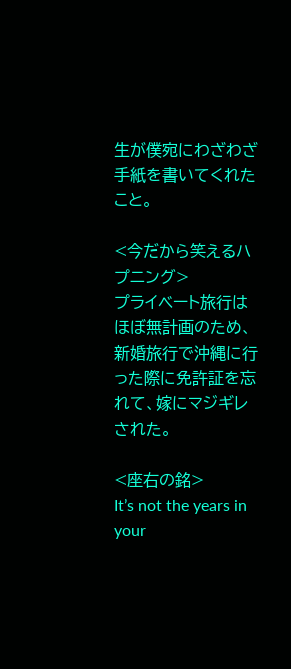生が僕宛にわざわざ手紙を書いてくれたこと。

<今だから笑えるハプニング>
プライベート旅行はほぼ無計画のため、新婚旅行で沖縄に行った際に免許証を忘れて、嫁にマジギレされた。

<座右の銘>
It’s not the years in your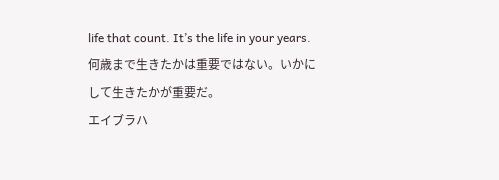life that count. It’s the life in your years.
何歳まで生きたかは重要ではない。いかにして生きたかが重要だ。
エイブラハ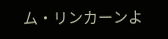ム・リンカーンよ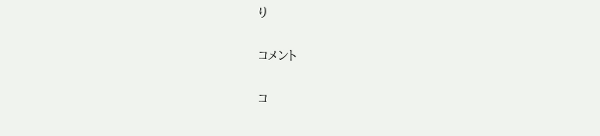り

コメント

コ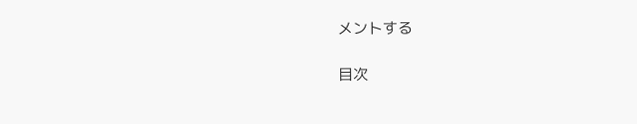メントする

目次